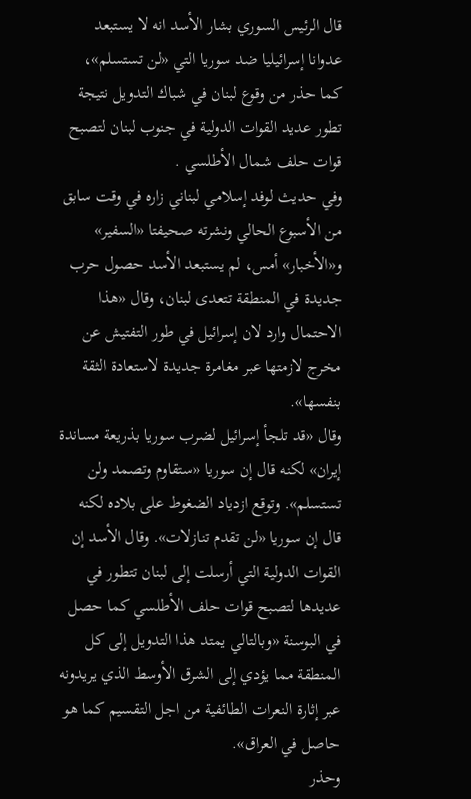قال الرئيس السوري بشار الأسد انه لا يستبعد عدوانا إسرائيليا ضد سوريا التي «لن تستسلم»، كما حذر من وقوع لبنان في شباك التدويل نتيجة تطور عديد القوات الدولية في جنوب لبنان لتصبح قوات حلف شمال الأطلسي .
وفي حديث لوفد إسلامي لبناني زاره في وقت سابق من الأسبوع الحالي ونشرته صحيفتا «السفير» و«الأخبار» أمس، لم يستبعد الأسد حصول حرب جديدة في المنطقة تتعدى لبنان، وقال «هذا الاحتمال وارد لان إسرائيل في طور التفتيش عن مخرج لازمتها عبر مغامرة جديدة لاستعادة الثقة بنفسها».
وقال «قد تلجأ إسرائيل لضرب سوريا بذريعة مساندة إيران» لكنه قال إن سوريا «ستقاوم وتصمد ولن تستسلم». وتوقع ازدياد الضغوط على بلاده لكنه قال إن سوريا «لن تقدم تنازلات». وقال الأسد إن القوات الدولية التي أرسلت إلى لبنان تتطور في عديدها لتصبح قوات حلف الأطلسي كما حصل في البوسنة «وبالتالي يمتد هذا التدويل إلى كل المنطقة مما يؤدي إلى الشرق الأوسط الذي يريدونه عبر إثارة النعرات الطائفية من اجل التقسيم كما هو حاصل في العراق».
وحذر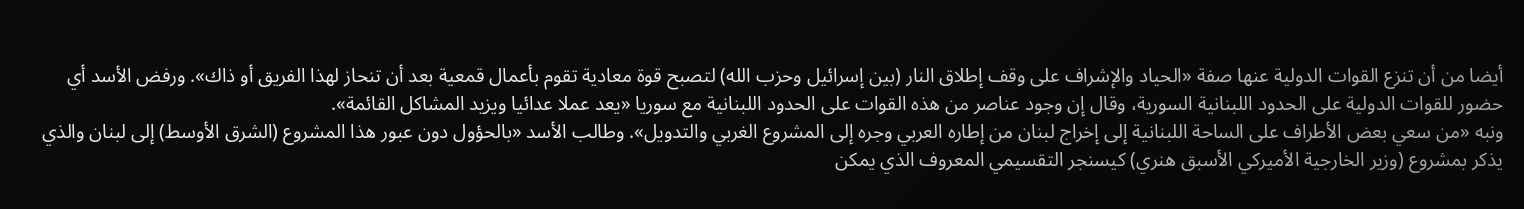أيضا من أن تنزع القوات الدولية عنها صفة «الحياد والإشراف على وقف إطلاق النار (بين إسرائيل وحزب الله) لتصبح قوة معادية تقوم بأعمال قمعية بعد أن تنحاز لهذا الفريق أو ذاك». ورفض الأسد أي حضور للقوات الدولية على الحدود اللبنانية السورية، وقال إن وجود عناصر من هذه القوات على الحدود اللبنانية مع سوريا «يعد عملا عدائيا ويزيد المشاكل القائمة».
ونبه «من سعي بعض الأطراف على الساحة اللبنانية إلى إخراج لبنان من إطاره العربي وجره إلى المشروع الغربي والتدويل». وطالب الأسد «بالحؤول دون عبور هذا المشروع (الشرق الأوسط) إلى لبنان والذي يذكر بمشروع (وزير الخارجية الأميركي الأسبق هنري) كيسنجر التقسيمي المعروف الذي يمكن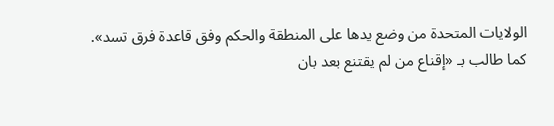الولايات المتحدة من وضع يدها على المنطقة والحكم وفق قاعدة فرق تسد».
كما طالب بـ «إقناع من لم يقتنع بعد بان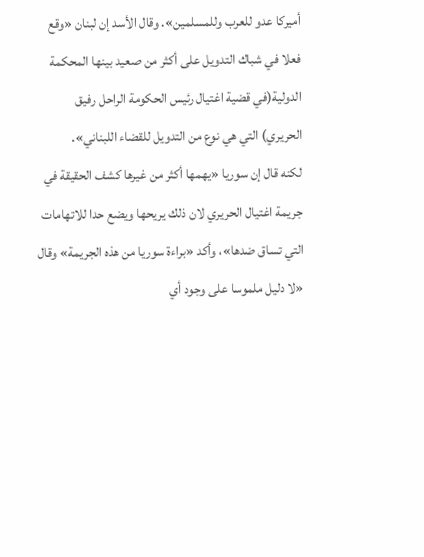أميركا عدو للعرب وللمسلمين». وقال الأسد إن لبنان «وقع فعلا في شباك التدويل على أكثر من صعيد بينها المحكمة الدولية(في قضية اغتيال رئيس الحكومة الراحل رفيق الحريري) التي هي نوع من التدويل للقضاء اللبناني».
لكنه قال إن سوريا «يهمها أكثر من غيرها كشف الحقيقة في جريمة اغتيال الحريري لان ذلك يريحها ويضع حدا للاتهامات التي تساق ضدها»، وأكد «براءة سوريا من هذه الجريمة» وقال «لا دليل ملموسا على وجود أي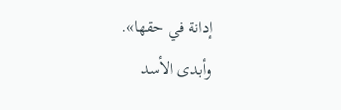إدانة في حقها».
وأبدى الأسد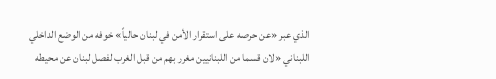الذي عبر «عن حرصه على استقرار الأمن في لبنان حالياً» خوفه من الوضع الداخلي اللبناني «لان قسما من اللبنانيين مغرر بهم من قبل الغرب لفصل لبنان عن محيطه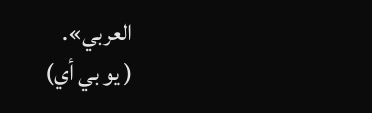العربي».
( يو بي أي)